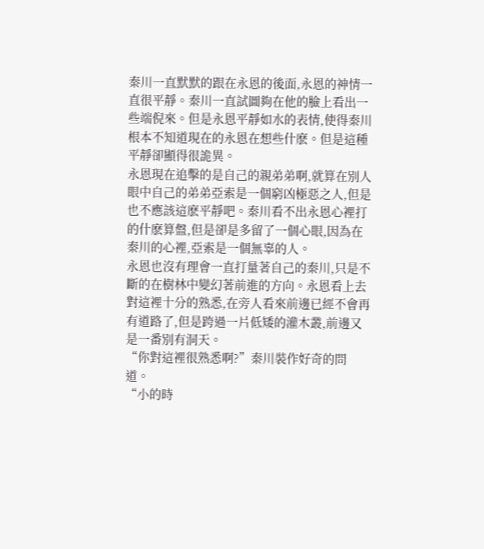秦川一直默默的跟在永恩的後面,永恩的神情一直很平靜。秦川一直試圖夠在他的臉上看出一些端倪來。但是永恩平靜如水的表情,使得秦川根本不知道現在的永恩在想些什麽。但是這種平靜卻顯得很詭異。
永恩現在追擊的是自己的親弟弟啊,就算在別人眼中自己的弟弟亞索是一個窮凶極惡之人,但是也不應該這麽平靜吧。秦川看不出永恩心裡打的什麽算盤,但是卻是多留了一個心眼,因為在秦川的心裡,亞索是一個無辜的人。
永恩也沒有理會一直打量著自己的秦川,只是不斷的在樹林中變幻著前進的方向。永恩看上去對這裡十分的熟悉,在旁人看來前邊已經不會再有道路了,但是跨過一片低矮的灌木叢,前邊又是一番別有洞天。
“你對這裡很熟悉啊?”秦川裝作好奇的問道。
“小的時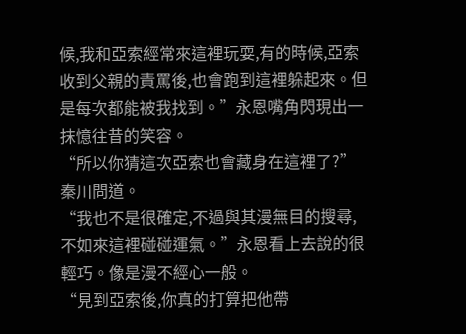候,我和亞索經常來這裡玩耍,有的時候,亞索收到父親的責罵後,也會跑到這裡躲起來。但是每次都能被我找到。”永恩嘴角閃現出一抹憶往昔的笑容。
“所以你猜這次亞索也會藏身在這裡了?”秦川問道。
“我也不是很確定,不過與其漫無目的搜尋,不如來這裡碰碰運氣。”永恩看上去說的很輕巧。像是漫不經心一般。
“見到亞索後,你真的打算把他帶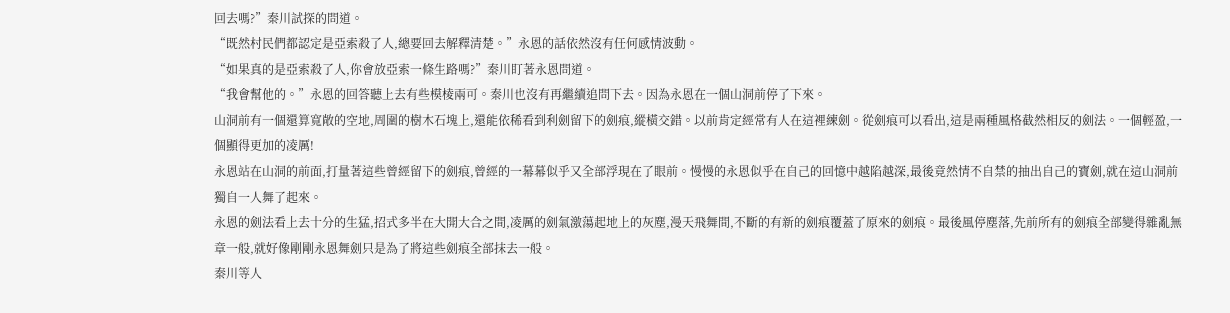回去嗎?”秦川試探的問道。
“既然村民們都認定是亞索殺了人,總要回去解釋清楚。”永恩的話依然沒有任何感情波動。
“如果真的是亞索殺了人,你會放亞索一條生路嗎?”秦川盯著永恩問道。
“我會幫他的。”永恩的回答聽上去有些模棱兩可。秦川也沒有再繼續追問下去。因為永恩在一個山洞前停了下來。
山洞前有一個還算寬敞的空地,周圍的樹木石塊上,還能依稀看到利劍留下的劍痕,縱橫交錯。以前肯定經常有人在這裡練劍。從劍痕可以看出,這是兩種風格截然相反的劍法。一個輕盈,一個顯得更加的凌厲!
永恩站在山洞的前面,打量著這些曾經留下的劍痕,曾經的一幕幕似乎又全部浮現在了眼前。慢慢的永恩似乎在自己的回憶中越陷越深,最後竟然情不自禁的抽出自己的寶劍,就在這山洞前獨自一人舞了起來。
永恩的劍法看上去十分的生猛,招式多半在大開大合之間,凌厲的劍氣激蕩起地上的灰塵,漫天飛舞間,不斷的有新的劍痕覆蓋了原來的劍痕。最後風停塵落,先前所有的劍痕全部變得雜亂無章一般,就好像剛剛永恩舞劍只是為了將這些劍痕全部抹去一般。
秦川等人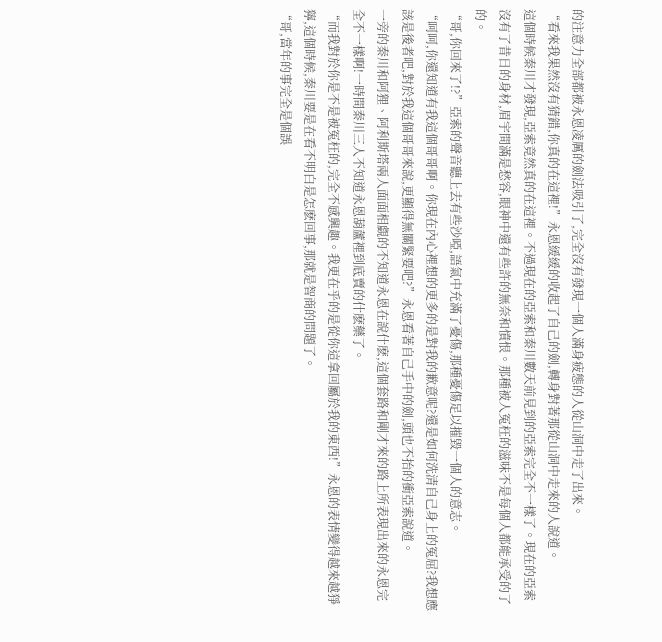的注意力全部都被永恩凌厲的劍法吸引了,完全沒有發現一個人滿身疲態的人從山洞中走了出來。
“看來我果然沒有猜錯,你真的在這裡!”永恩緩緩的收起了自己的劍,轉身對著那從山洞中走來的人說道。
這個時候秦川才發現,亞索竟然真的在這裡。不過現在的亞索和秦川數天前見到的亞索完全不一樣了。現在的亞索沒有了昔日的身材,眉宇間滿是愁容,眼神中還有些許的無奈和憤恨。那種被人冤枉的滋味不是每個人都能承受的了的。
“哥,你回來了!?”亞索的聲音聽上去有些沙啞,語氣中充滿了憂傷,那種憂傷足以摧毀一個人的意志。
“呵呵,你還知道有我這個哥哥啊。你現在內心裡想的更多的是對我的歉意呢?還是如何洗清自己身上的冤屈?我想應該是後者吧,對於我這個哥哥來說,更顯得無關緊要吧?”永恩看著自己手中的劍,頭也不抬的衝亞索說道。
一旁的秦川和阿狸、阿利斯塔兩人面面相覷的不知道永恩在說什麽,這個套路和剛才來的路上所表現出來的永恩完全不一樣啊!一時間秦川三人不知道永恩葫蘆裡到底賣的什麽藥了。
“而我對於你是不是被冤枉的,完全不感興趣。我更在乎的是從你這拿回屬於我的東西!”永恩的表情變得越來越猙獰,這個時候,秦川要是在看不明白是怎麽回事,那就是智商的問題了。
“哥,當年的事完全是個誤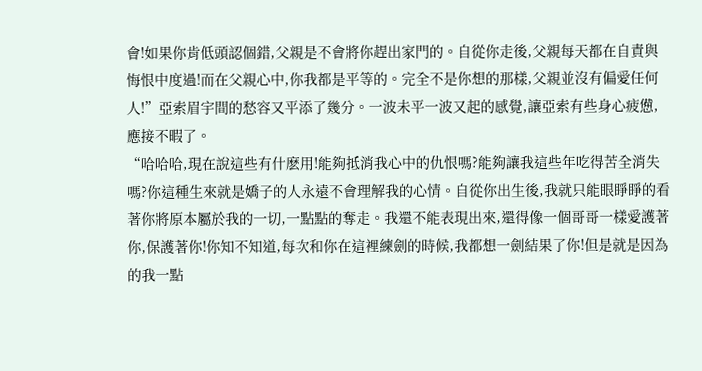會!如果你肯低頭認個錯,父親是不會將你趕出家門的。自從你走後,父親每天都在自責與悔恨中度過!而在父親心中,你我都是平等的。完全不是你想的那樣,父親並沒有偏愛任何人!”亞索眉宇間的愁容又平添了幾分。一波未平一波又起的感覺,讓亞索有些身心疲憊,應接不暇了。
“哈哈哈,現在說這些有什麽用!能夠抵消我心中的仇恨嗎?能夠讓我這些年吃得苦全消失嗎?你這種生來就是嬌子的人永遠不會理解我的心情。自從你出生後,我就只能眼睜睜的看著你將原本屬於我的一切,一點點的奪走。我還不能表現出來,還得像一個哥哥一樣愛護著你,保護著你!你知不知道,每次和你在這裡練劍的時候,我都想一劍結果了你!但是就是因為的我一點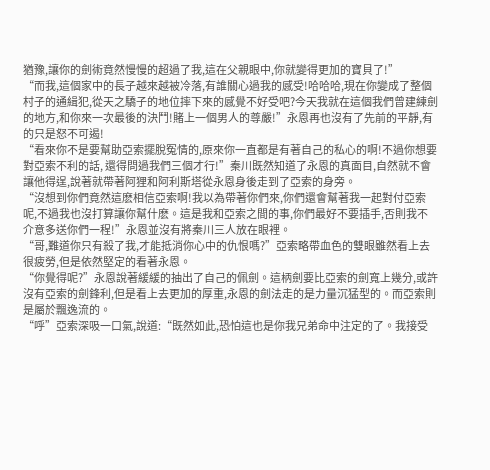猶豫,讓你的劍術竟然慢慢的超過了我,這在父親眼中,你就變得更加的寶貝了!”
“而我,這個家中的長子越來越被冷落,有誰關心過我的感受!哈哈哈,現在你變成了整個村子的通緝犯,從天之驕子的地位摔下來的感覺不好受吧?今天我就在這個我們曾建練劍的地方,和你來一次最後的決鬥!賭上一個男人的尊嚴!”永恩再也沒有了先前的平靜,有的只是怒不可遏!
“看來你不是要幫助亞索擺脫冤情的,原來你一直都是有著自己的私心的啊!不過你想要對亞索不利的話, 還得問過我們三個才行!”秦川既然知道了永恩的真面目,自然就不會讓他得逞,說著就帶著阿狸和阿利斯塔從永恩身後走到了亞索的身旁。
“沒想到你們竟然這麽相信亞索啊!我以為帶著你們來,你們還會幫著我一起對付亞索呢,不過我也沒打算讓你幫什麽。這是我和亞索之間的事,你們最好不要插手,否則我不介意多送你們一程!”永恩並沒有將秦川三人放在眼裡。
“哥,難道你只有殺了我,才能抵消你心中的仇恨嗎?”亞索略帶血色的雙眼雖然看上去很疲勞,但是依然堅定的看著永恩。
“你覺得呢?”永恩說著緩緩的抽出了自己的佩劍。這柄劍要比亞索的劍寬上幾分,或許沒有亞索的劍鋒利,但是看上去更加的厚重,永恩的劍法走的是力量沉猛型的。而亞索則是屬於飄逸流的。
“呼”亞索深吸一口氣,說道:“既然如此,恐怕這也是你我兄弟命中注定的了。我接受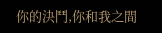你的決鬥,你和我之間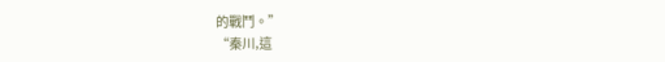的戰鬥。”
“秦川,這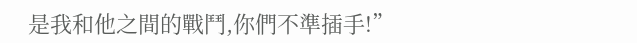是我和他之間的戰鬥,你們不準插手!”